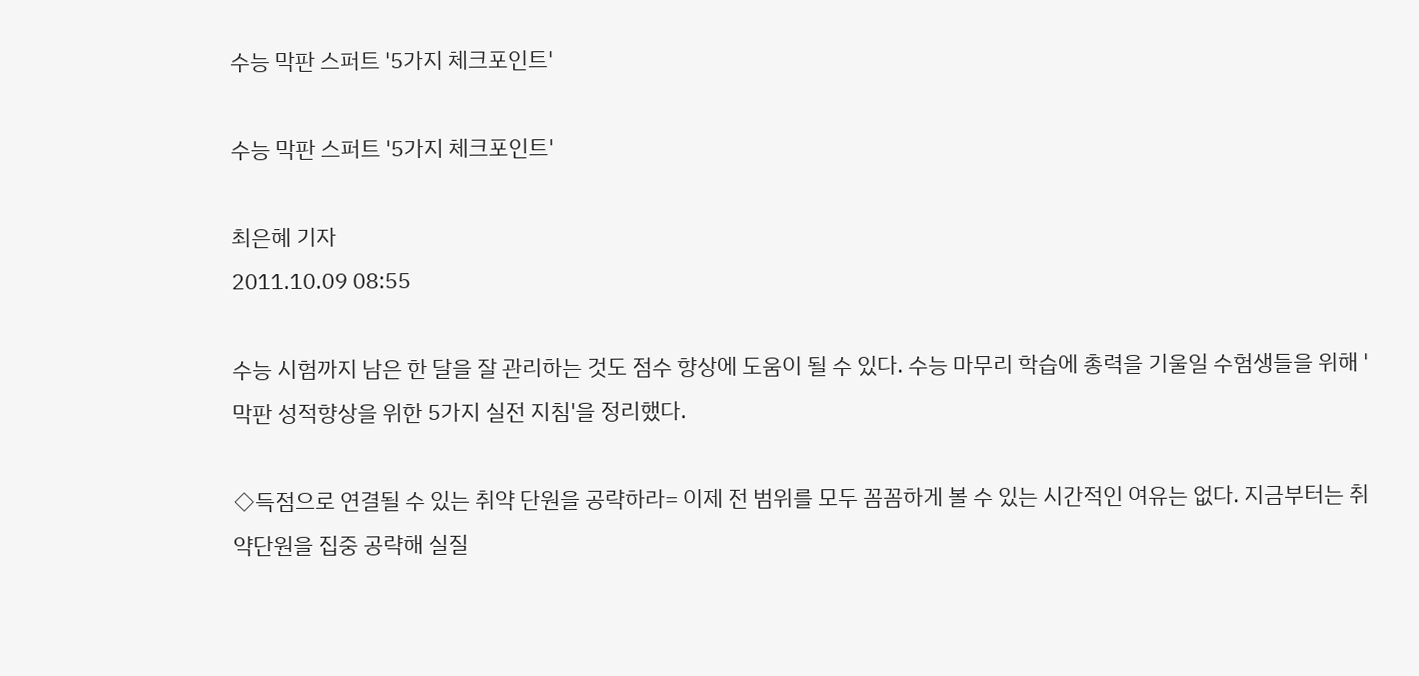수능 막판 스퍼트 '5가지 체크포인트'

수능 막판 스퍼트 '5가지 체크포인트'

최은혜 기자
2011.10.09 08:55

수능 시험까지 남은 한 달을 잘 관리하는 것도 점수 향상에 도움이 될 수 있다. 수능 마무리 학습에 총력을 기울일 수험생들을 위해 '막판 성적향상을 위한 5가지 실전 지침'을 정리했다.

◇득점으로 연결될 수 있는 취약 단원을 공략하라= 이제 전 범위를 모두 꼼꼼하게 볼 수 있는 시간적인 여유는 없다. 지금부터는 취약단원을 집중 공략해 실질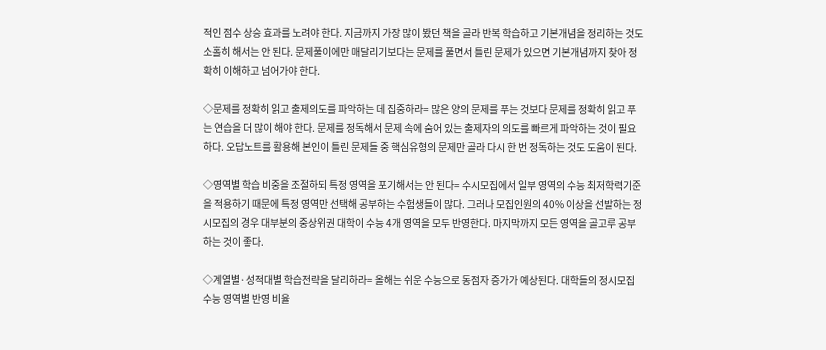적인 점수 상승 효과를 노려야 한다. 지금까지 가장 많이 봤던 책을 골라 반복 학습하고 기본개념을 정리하는 것도 소홀히 해서는 안 된다. 문제풀이에만 매달리기보다는 문제를 풀면서 틀린 문제가 있으면 기본개념까지 찾아 정확히 이해하고 넘어가야 한다.

◇문제를 정확히 읽고 출제의도를 파악하는 데 집중하라= 많은 양의 문제를 푸는 것보다 문제를 정확히 읽고 푸는 연습을 더 많이 해야 한다. 문제를 정독해서 문제 속에 숨어 있는 출제자의 의도를 빠르게 파악하는 것이 필요하다. 오답노트를 활용해 본인이 틀린 문제들 중 핵심유형의 문제만 골라 다시 한 번 정독하는 것도 도움이 된다.

◇영역별 학습 비중을 조절하되 특정 영역을 포기해서는 안 된다= 수시모집에서 일부 영역의 수능 최저학력기준을 적용하기 때문에 특정 영역만 선택해 공부하는 수험생들이 많다. 그러나 모집인원의 40% 이상을 선발하는 정시모집의 경우 대부분의 중상위권 대학이 수능 4개 영역을 모두 반영한다. 마지막까지 모든 영역을 골고루 공부하는 것이 좋다.

◇계열별·성적대별 학습전략을 달리하라= 올해는 쉬운 수능으로 동점자 증가가 예상된다. 대학들의 정시모집 수능 영역별 반영 비율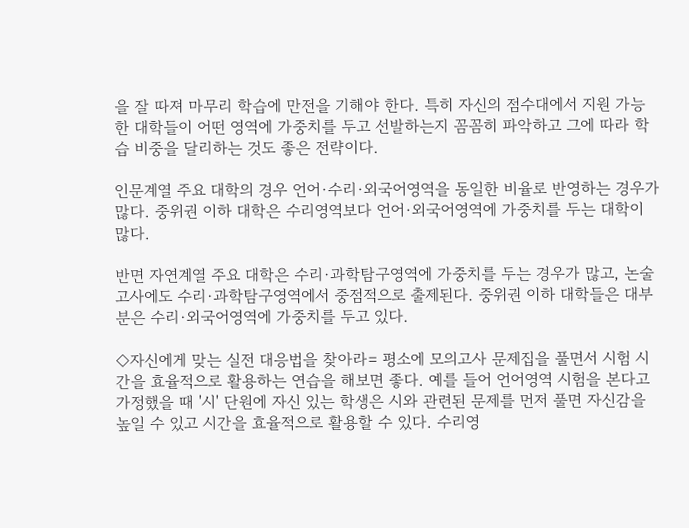을 잘 따져 마무리 학습에 만전을 기해야 한다. 특히 자신의 점수대에서 지원 가능한 대학들이 어떤 영역에 가중치를 두고 선발하는지 꼼꼼히 파악하고 그에 따라 학습 비중을 달리하는 것도 좋은 전략이다.

인문계열 주요 대학의 경우 언어·수리·외국어영역을 동일한 비율로 반영하는 경우가 많다. 중위권 이하 대학은 수리영역보다 언어·외국어영역에 가중치를 두는 대학이 많다.

반면 자연계열 주요 대학은 수리·과학탐구영역에 가중치를 두는 경우가 많고, 논술고사에도 수리·과학탐구영역에서 중점적으로 출제된다. 중위권 이하 대학들은 대부분은 수리·외국어영역에 가중치를 두고 있다.

◇자신에게 맞는 실전 대응법을 찾아라= 평소에 모의고사 문제집을 풀면서 시험 시간을 효율적으로 활용하는 연습을 해보면 좋다. 예를 들어 언어영역 시험을 본다고 가정했을 때 '시' 단원에 자신 있는 학생은 시와 관련된 문제를 먼저 풀면 자신감을 높일 수 있고 시간을 효율적으로 활용할 수 있다. 수리영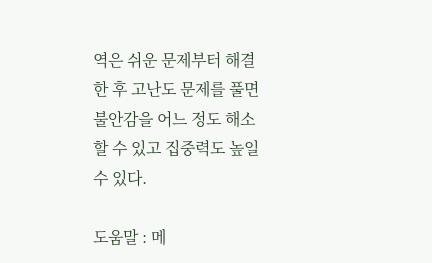역은 쉬운 문제부터 해결한 후 고난도 문제를 풀면 불안감을 어느 정도 해소할 수 있고 집중력도 높일 수 있다.

도움말 : 메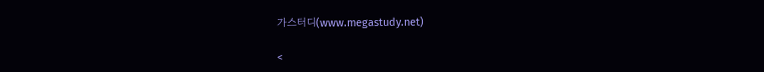가스터디(www.megastudy.net)

<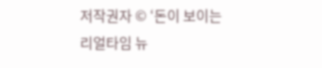저작권자 © ‘돈이 보이는 리얼타임 뉴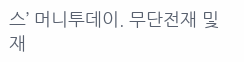스’ 머니투데이. 무단전재 및 재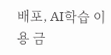배포, AI학습 이용 금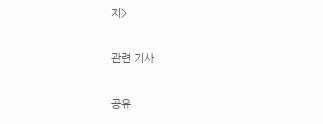지>

관련 기사

공유